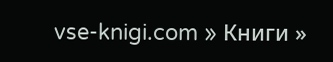vse-knigi.com » Книги »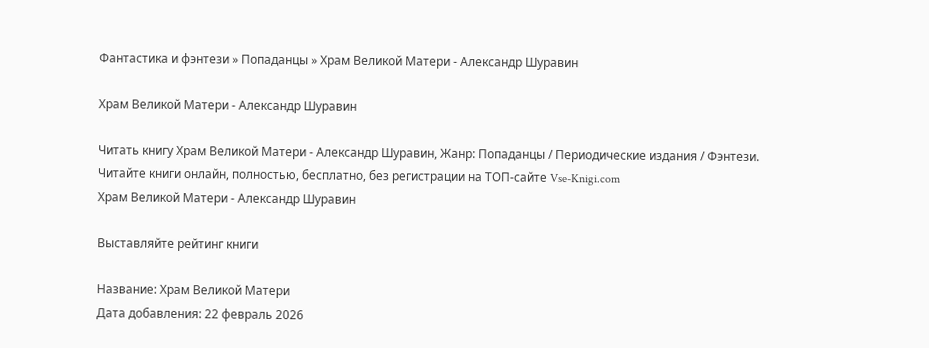Фантастика и фэнтези » Попаданцы » Храм Великой Матери - Александр Шуравин

Храм Великой Матери - Александр Шуравин

Читать книгу Храм Великой Матери - Александр Шуравин, Жанр: Попаданцы / Периодические издания / Фэнтези. Читайте книги онлайн, полностью, бесплатно, без регистрации на ТОП-сайте Vse-Knigi.com
Храм Великой Матери - Александр Шуравин

Выставляйте рейтинг книги

Название: Храм Великой Матери
Дата добавления: 22 февраль 2026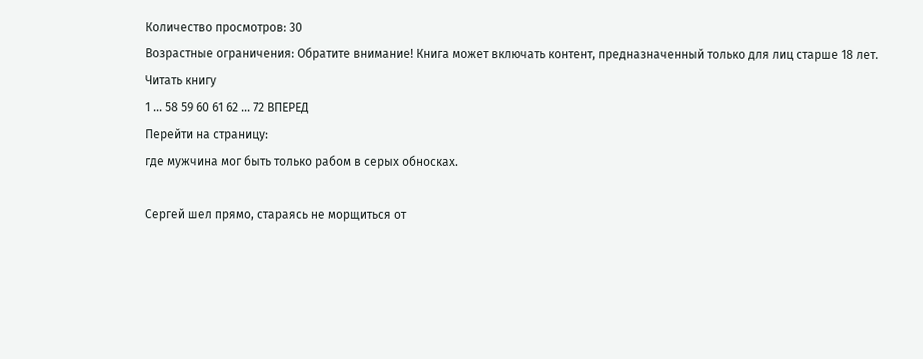Количество просмотров: 30
Возрастные ограничения: Обратите внимание! Книга может включать контент, предназначенный только для лиц старше 18 лет.
Читать книгу
1 ... 58 59 60 61 62 ... 72 ВПЕРЕД
Перейти на страницу:
где мужчина мог быть только рабом в серых обносках.

Сергей шел прямо, стараясь не морщиться от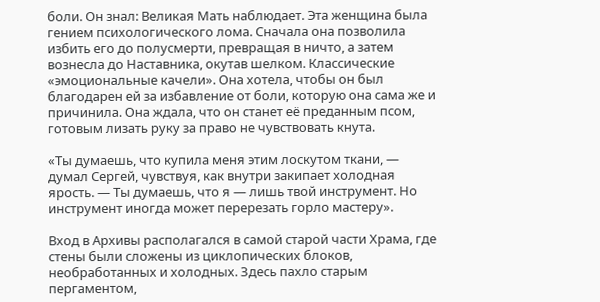боли. Он знал: Великая Мать наблюдает. Эта женщина была гением психологического лома. Сначала она позволила избить его до полусмерти, превращая в ничто, а затем вознесла до Наставника, окутав шелком. Классические «эмоциональные качели». Она хотела, чтобы он был благодарен ей за избавление от боли, которую она сама же и причинила. Она ждала, что он станет её преданным псом, готовым лизать руку за право не чувствовать кнута.

«Ты думаешь, что купила меня этим лоскутом ткани, — думал Сергей, чувствуя, как внутри закипает холодная ярость. — Ты думаешь, что я — лишь твой инструмент. Но инструмент иногда может перерезать горло мастеру».

Вход в Архивы располагался в самой старой части Храма, где стены были сложены из циклопических блоков, необработанных и холодных. Здесь пахло старым пергаментом,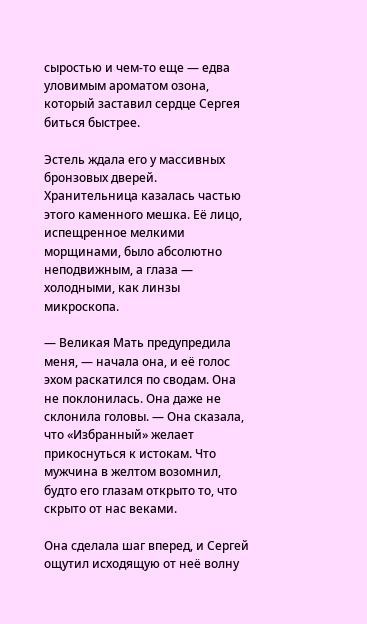сыростью и чем-то еще — едва уловимым ароматом озона, который заставил сердце Сергея биться быстрее.

Эстель ждала его у массивных бронзовых дверей. Хранительница казалась частью этого каменного мешка. Её лицо, испещренное мелкими морщинами, было абсолютно неподвижным, а глаза — холодными, как линзы микроскопа.

— Великая Мать предупредила меня, — начала она, и её голос эхом раскатился по сводам. Она не поклонилась. Она даже не склонила головы. — Она сказала, что «Избранный» желает прикоснуться к истокам. Что мужчина в желтом возомнил, будто его глазам открыто то, что скрыто от нас веками.

Она сделала шаг вперед, и Сергей ощутил исходящую от неё волну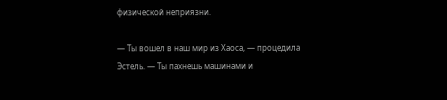физической неприязни.

— Ты вошел в наш мир из Хаоса, — процедила Эстель. — Ты пахнешь машинами и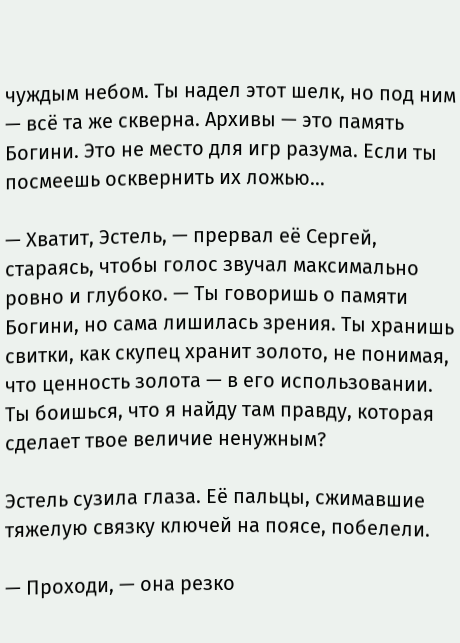чуждым небом. Ты надел этот шелк, но под ним — всё та же скверна. Архивы — это память Богини. Это не место для игр разума. Если ты посмеешь осквернить их ложью…

— Хватит, Эстель, — прервал её Сергей, стараясь, чтобы голос звучал максимально ровно и глубоко. — Ты говоришь о памяти Богини, но сама лишилась зрения. Ты хранишь свитки, как скупец хранит золото, не понимая, что ценность золота — в его использовании. Ты боишься, что я найду там правду, которая сделает твое величие ненужным?

Эстель сузила глаза. Её пальцы, сжимавшие тяжелую связку ключей на поясе, побелели.

— Проходи, — она резко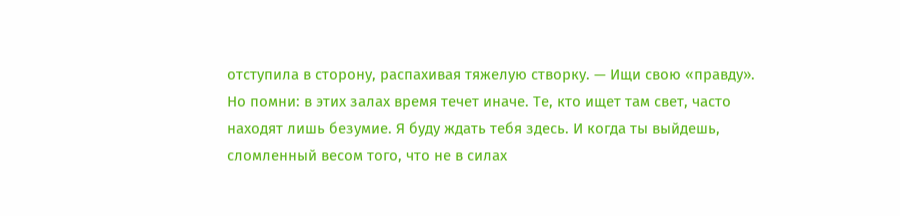отступила в сторону, распахивая тяжелую створку. — Ищи свою «правду». Но помни: в этих залах время течет иначе. Те, кто ищет там свет, часто находят лишь безумие. Я буду ждать тебя здесь. И когда ты выйдешь, сломленный весом того, что не в силах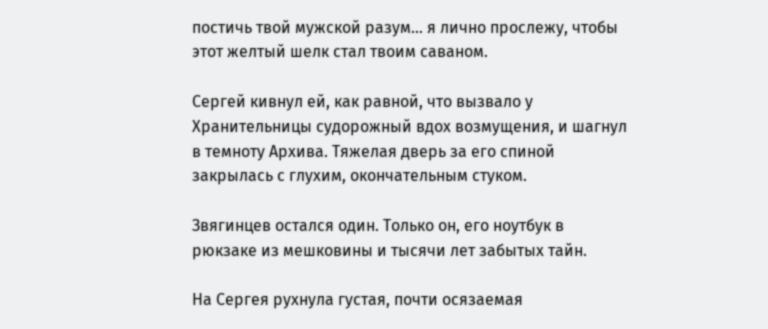постичь твой мужской разум… я лично прослежу, чтобы этот желтый шелк стал твоим саваном.

Сергей кивнул ей, как равной, что вызвало у Хранительницы судорожный вдох возмущения, и шагнул в темноту Архива. Тяжелая дверь за его спиной закрылась с глухим, окончательным стуком.

Звягинцев остался один. Только он, его ноутбук в рюкзаке из мешковины и тысячи лет забытых тайн.

На Сергея рухнула густая, почти осязаемая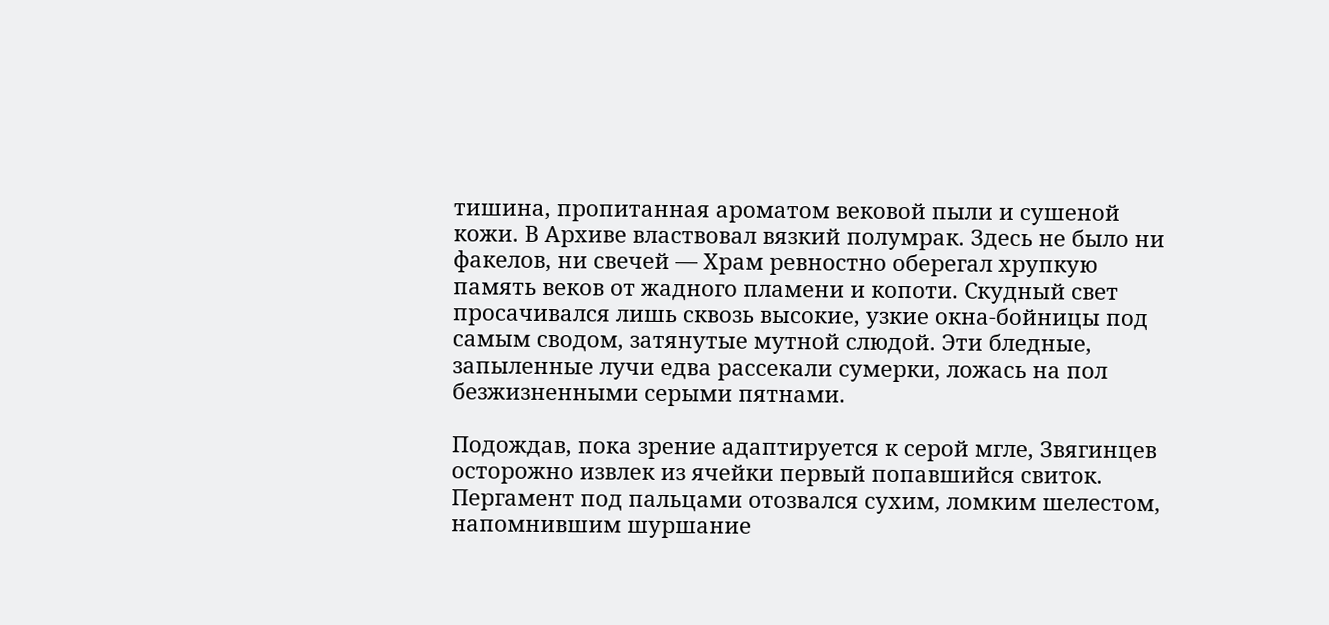тишина, пропитанная ароматом вековой пыли и сушеной кожи. В Архиве властвовал вязкий полумрак. Здесь не было ни факелов, ни свечей — Храм ревностно оберегал хрупкую память веков от жадного пламени и копоти. Скудный свет просачивался лишь сквозь высокие, узкие окна-бойницы под самым сводом, затянутые мутной слюдой. Эти бледные, запыленные лучи едва рассекали сумерки, ложась на пол безжизненными серыми пятнами.

Подождав, пока зрение адаптируется к серой мгле, Звягинцев осторожно извлек из ячейки первый попавшийся свиток. Пергамент под пальцами отозвался сухим, ломким шелестом, напомнившим шуршание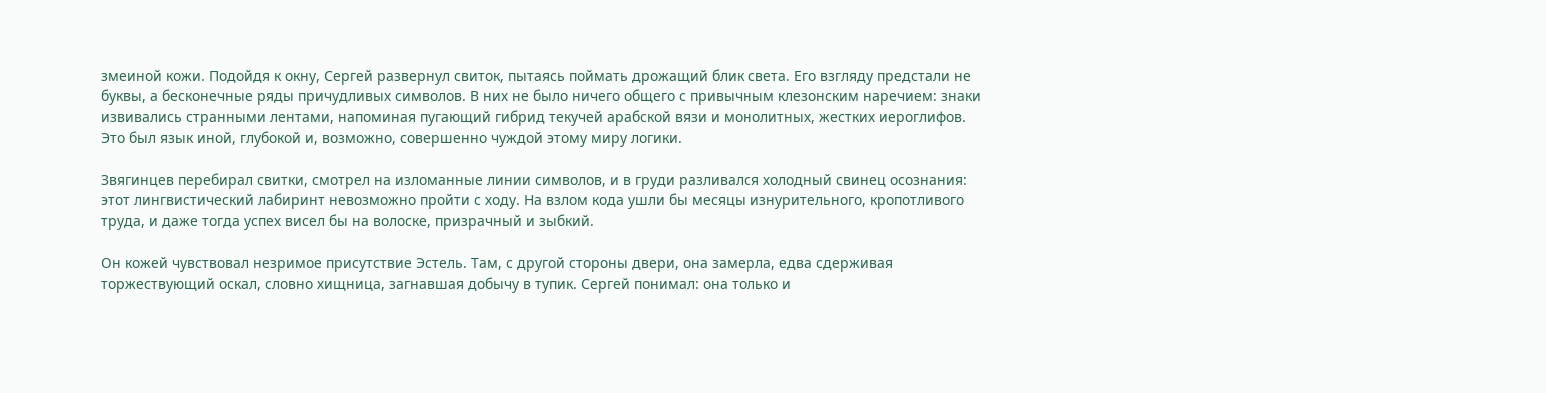змеиной кожи. Подойдя к окну, Сергей развернул свиток, пытаясь поймать дрожащий блик света. Его взгляду предстали не буквы, а бесконечные ряды причудливых символов. В них не было ничего общего с привычным клезонским наречием: знаки извивались странными лентами, напоминая пугающий гибрид текучей арабской вязи и монолитных, жестких иероглифов. Это был язык иной, глубокой и, возможно, совершенно чуждой этому миру логики.

Звягинцев перебирал свитки, смотрел на изломанные линии символов, и в груди разливался холодный свинец осознания: этот лингвистический лабиринт невозможно пройти с ходу. На взлом кода ушли бы месяцы изнурительного, кропотливого труда, и даже тогда успех висел бы на волоске, призрачный и зыбкий.

Он кожей чувствовал незримое присутствие Эстель. Там, с другой стороны двери, она замерла, едва сдерживая торжествующий оскал, словно хищница, загнавшая добычу в тупик. Сергей понимал: она только и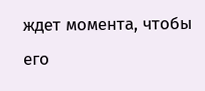ждет момента, чтобы его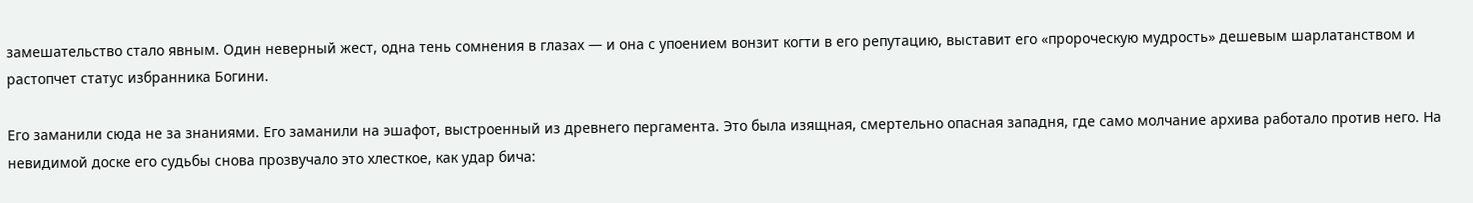замешательство стало явным. Один неверный жест, одна тень сомнения в глазах — и она с упоением вонзит когти в его репутацию, выставит его «пророческую мудрость» дешевым шарлатанством и растопчет статус избранника Богини.

Его заманили сюда не за знаниями. Его заманили на эшафот, выстроенный из древнего пергамента. Это была изящная, смертельно опасная западня, где само молчание архива работало против него. На невидимой доске его судьбы снова прозвучало это хлесткое, как удар бича: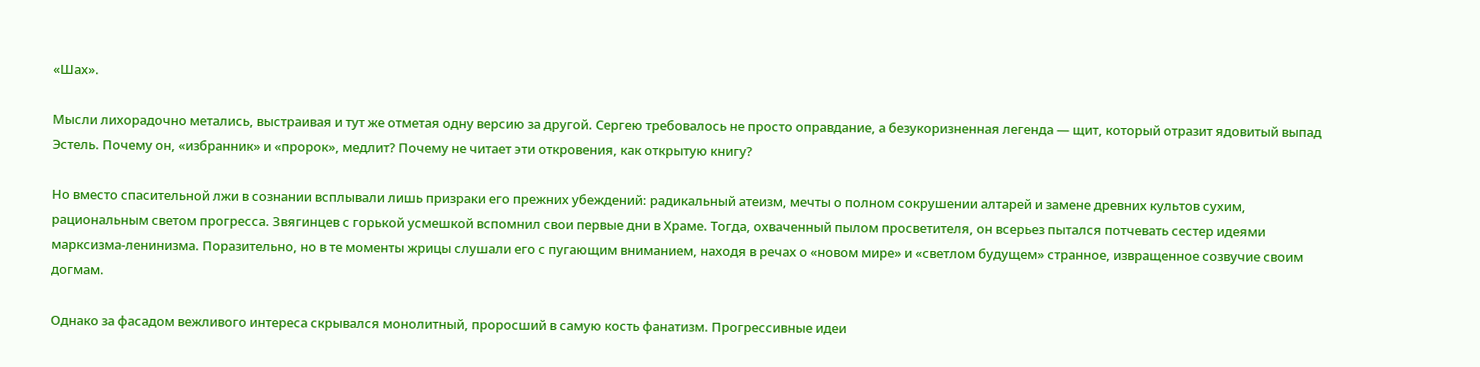«Шах».

Мысли лихорадочно метались, выстраивая и тут же отметая одну версию за другой. Сергею требовалось не просто оправдание, а безукоризненная легенда — щит, который отразит ядовитый выпад Эстель. Почему он, «избранник» и «пророк», медлит? Почему не читает эти откровения, как открытую книгу?

Но вместо спасительной лжи в сознании всплывали лишь призраки его прежних убеждений: радикальный атеизм, мечты о полном сокрушении алтарей и замене древних культов сухим, рациональным светом прогресса. Звягинцев с горькой усмешкой вспомнил свои первые дни в Храме. Тогда, охваченный пылом просветителя, он всерьез пытался потчевать сестер идеями марксизма-ленинизма. Поразительно, но в те моменты жрицы слушали его с пугающим вниманием, находя в речах о «новом мире» и «светлом будущем» странное, извращенное созвучие своим догмам.

Однако за фасадом вежливого интереса скрывался монолитный, проросший в самую кость фанатизм. Прогрессивные идеи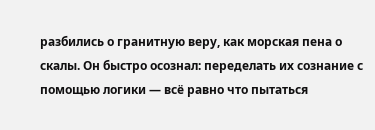разбились о гранитную веру, как морская пена о скалы. Он быстро осознал: переделать их сознание с помощью логики — всё равно что пытаться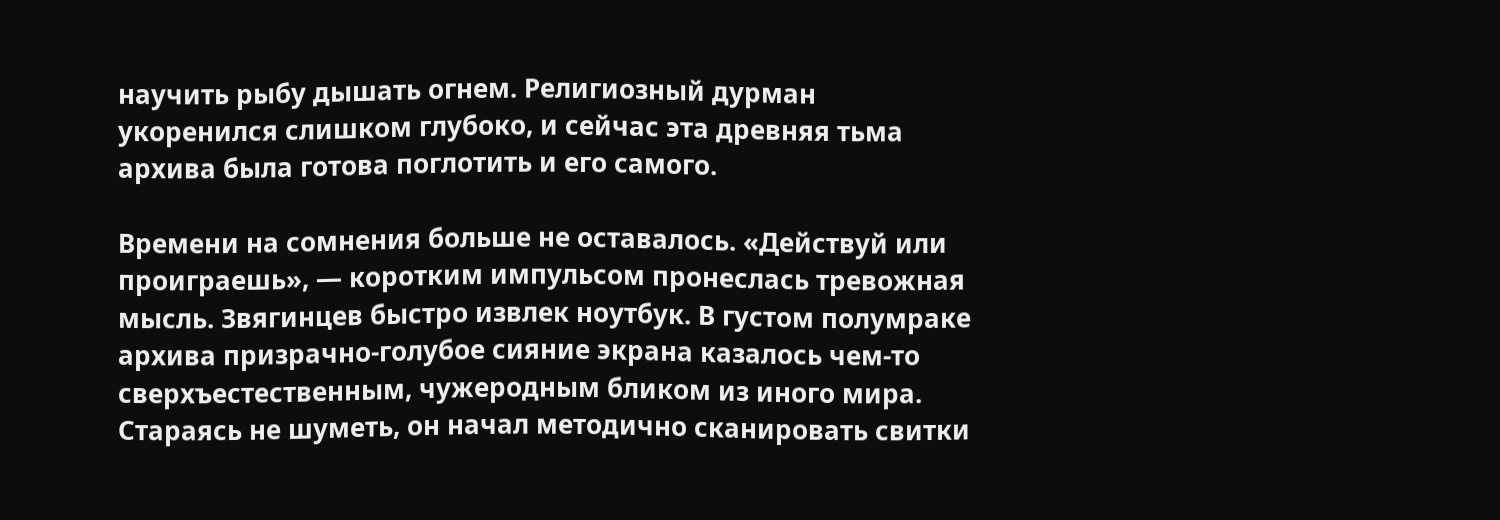научить рыбу дышать огнем. Религиозный дурман укоренился слишком глубоко, и сейчас эта древняя тьма архива была готова поглотить и его самого.

Времени на сомнения больше не оставалось. «Действуй или проиграешь», — коротким импульсом пронеслась тревожная мысль. Звягинцев быстро извлек ноутбук. В густом полумраке архива призрачно-голубое сияние экрана казалось чем-то сверхъестественным, чужеродным бликом из иного мира. Стараясь не шуметь, он начал методично сканировать свитки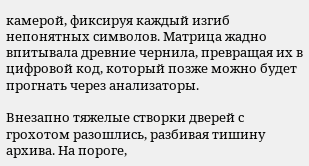камерой, фиксируя каждый изгиб непонятных символов. Матрица жадно впитывала древние чернила, превращая их в цифровой код, который позже можно будет прогнать через анализаторы.

Внезапно тяжелые створки дверей с грохотом разошлись, разбивая тишину архива. На пороге,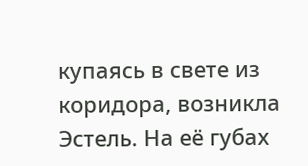купаясь в свете из коридора, возникла Эстель. На её губах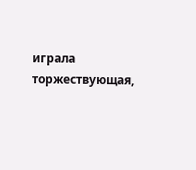играла торжествующая,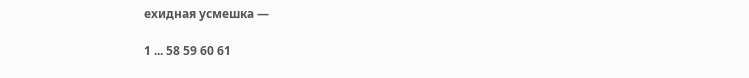ехидная усмешка —

1 ... 58 59 60 61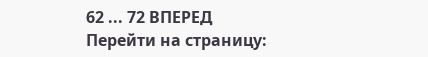62 ... 72 ВПЕРЕД
Перейти на страницу: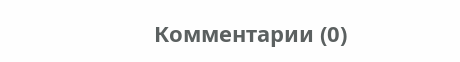Комментарии (0)